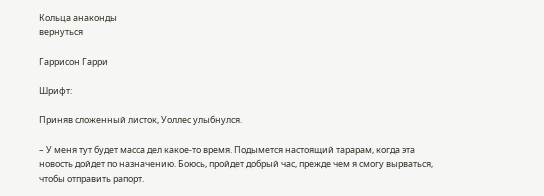Кольца анаконды
вернуться

Гаррисон Гарри

Шрифт:

Приняв сложенный листок, Уоллес улыбнулся.

– У меня тут будет масса дел какое-то время. Подымется настоящий тарарам, когда эта новость дойдет по назначению. Боюсь, пройдет добрый час, прежде чем я смогу вырваться, чтобы отправить рапорт.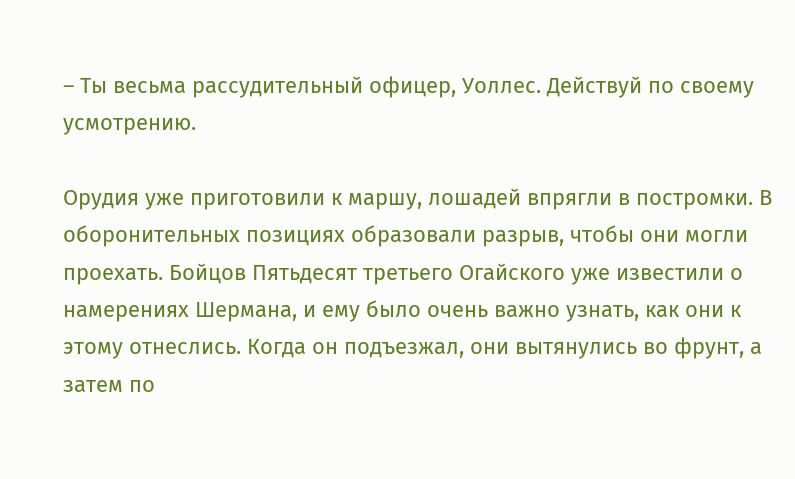– Ты весьма рассудительный офицер, Уоллес. Действуй по своему усмотрению.

Орудия уже приготовили к маршу, лошадей впрягли в постромки. В оборонительных позициях образовали разрыв, чтобы они могли проехать. Бойцов Пятьдесят третьего Огайского уже известили о намерениях Шермана, и ему было очень важно узнать, как они к этому отнеслись. Когда он подъезжал, они вытянулись во фрунт, а затем по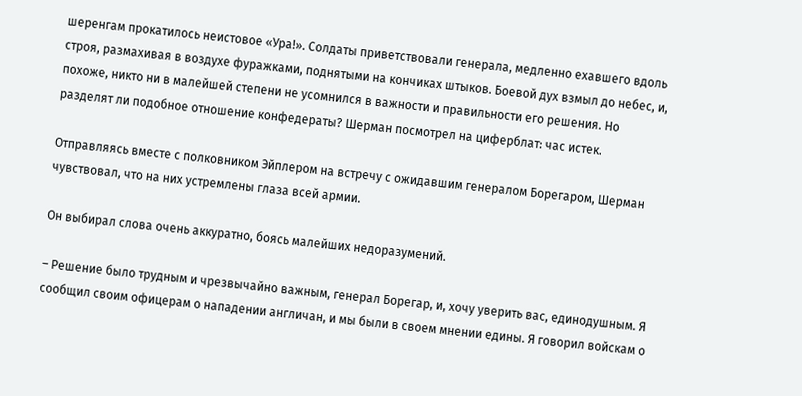шеренгам прокатилось неистовое «Ура!». Солдаты приветствовали генерала, медленно ехавшего вдоль строя, размахивая в воздухе фуражками, поднятыми на кончиках штыков. Боевой дух взмыл до небес, и, похоже, никто ни в малейшей степени не усомнился в важности и правильности его решения. Но разделят ли подобное отношение конфедераты? Шерман посмотрел на циферблат: час истек.

Отправляясь вместе с полковником Эйплером на встречу с ожидавшим генералом Борегаром, Шерман чувствовал, что на них устремлены глаза всей армии.

Он выбирал слова очень аккуратно, боясь малейших недоразумений.

– Решение было трудным и чрезвычайно важным, генерал Борегар, и, хочу уверить вас, единодушным. Я сообщил своим офицерам о нападении англичан, и мы были в своем мнении едины. Я говорил войскам о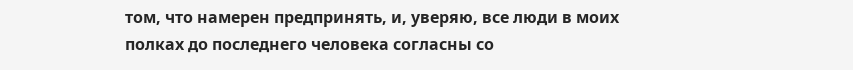том, что намерен предпринять, и, уверяю, все люди в моих полках до последнего человека согласны со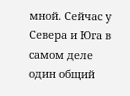мной. Сейчас у Севера и Юга в самом деле один общий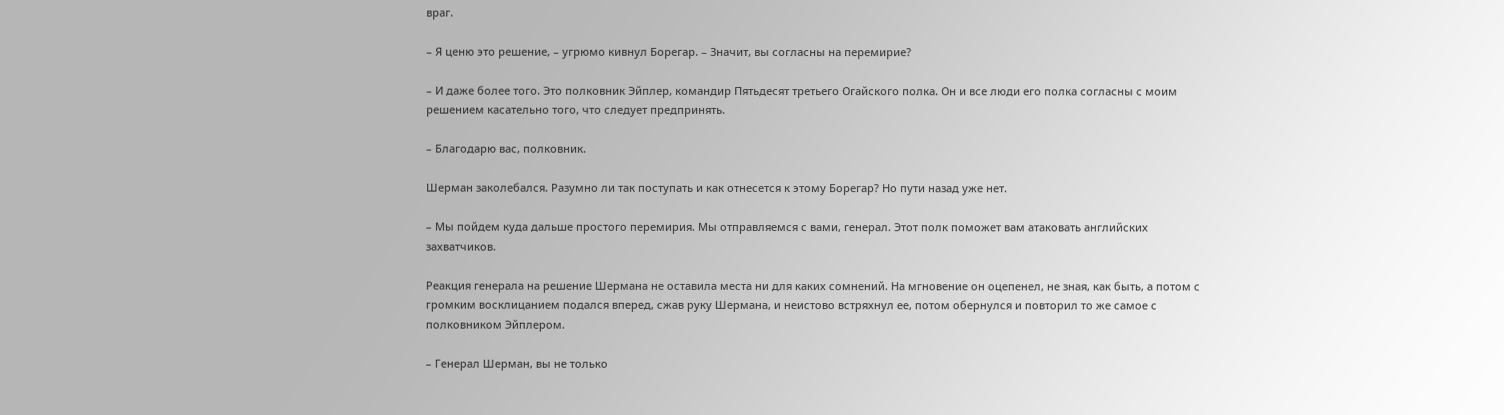враг.

– Я ценю это решение, – угрюмо кивнул Борегар. – Значит, вы согласны на перемирие?

– И даже более того. Это полковник Эйплер, командир Пятьдесят третьего Огайского полка. Он и все люди его полка согласны с моим решением касательно того, что следует предпринять.

– Благодарю вас, полковник.

Шерман заколебался. Разумно ли так поступать и как отнесется к этому Борегар? Но пути назад уже нет.

– Мы пойдем куда дальше простого перемирия. Мы отправляемся с вами, генерал. Этот полк поможет вам атаковать английских захватчиков.

Реакция генерала на решение Шермана не оставила места ни для каких сомнений. На мгновение он оцепенел, не зная, как быть, а потом с громким восклицанием подался вперед, сжав руку Шермана, и неистово встряхнул ее, потом обернулся и повторил то же самое с полковником Эйплером.

– Генерал Шерман, вы не только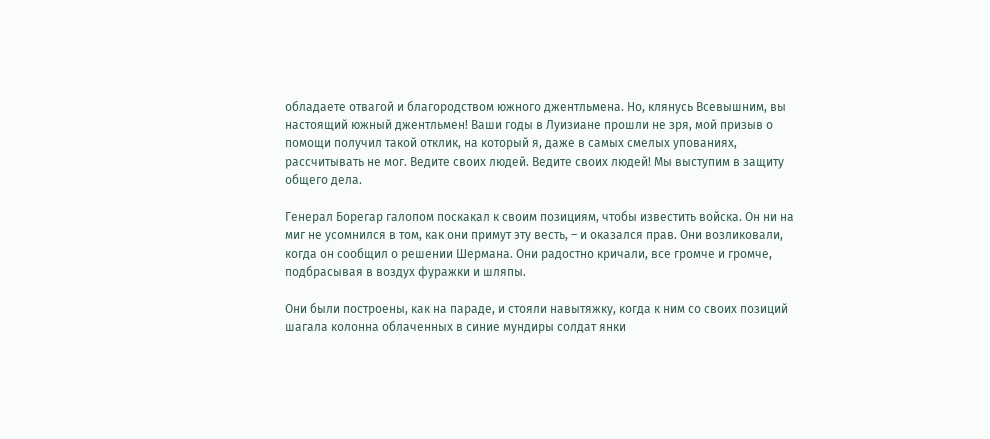обладаете отвагой и благородством южного джентльмена. Но, клянусь Всевышним, вы настоящий южный джентльмен! Ваши годы в Луизиане прошли не зря, мой призыв о помощи получил такой отклик, на который я, даже в самых смелых упованиях, рассчитывать не мог. Ведите своих людей. Ведите своих людей! Мы выступим в защиту общего дела.

Генерал Борегар галопом поскакал к своим позициям, чтобы известить войска. Он ни на миг не усомнился в том, как они примут эту весть, – и оказался прав. Они возликовали, когда он сообщил о решении Шермана. Они радостно кричали, все громче и громче, подбрасывая в воздух фуражки и шляпы.

Они были построены, как на параде, и стояли навытяжку, когда к ним со своих позиций шагала колонна облаченных в синие мундиры солдат янки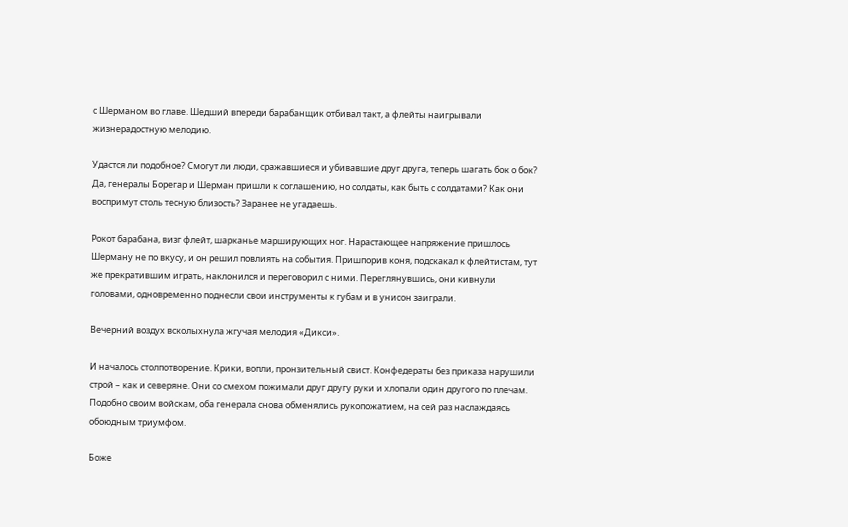с Шерманом во главе. Шедший впереди барабанщик отбивал такт, а флейты наигрывали жизнерадостную мелодию.

Удастся ли подобное? Смогут ли люди, сражавшиеся и убивавшие друг друга, теперь шагать бок о бок? Да, генералы Борегар и Шерман пришли к соглашению, но солдаты, как быть с солдатами? Как они воспримут столь тесную близость? Заранее не угадаешь.

Рокот барабана, визг флейт, шарканье марширующих ног. Нарастающее напряжение пришлось Шерману не по вкусу, и он решил повлиять на события. Пришпорив коня, подскакал к флейтистам, тут же прекратившим играть, наклонился и переговорил с ними. Переглянувшись, они кивнули головами, одновременно поднесли свои инструменты к губам и в унисон заиграли.

Вечерний воздух всколыхнула жгучая мелодия «Дикси».

И началось столпотворение. Крики, вопли, пронзительный свист. Конфедераты без приказа нарушили строй – как и северяне. Они со смехом пожимали друг другу руки и хлопали один другого по плечам. Подобно своим войскам, оба генерала снова обменялись рукопожатием, на сей раз наслаждаясь обоюдным триумфом.

Боже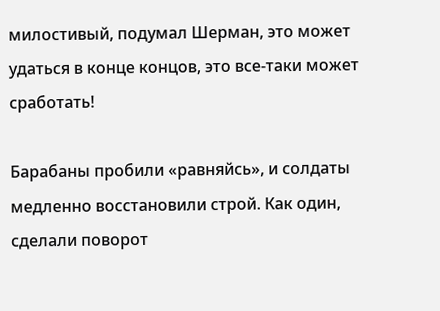милостивый, подумал Шерман, это может удаться в конце концов, это все-таки может сработать!

Барабаны пробили «равняйсь», и солдаты медленно восстановили строй. Как один, сделали поворот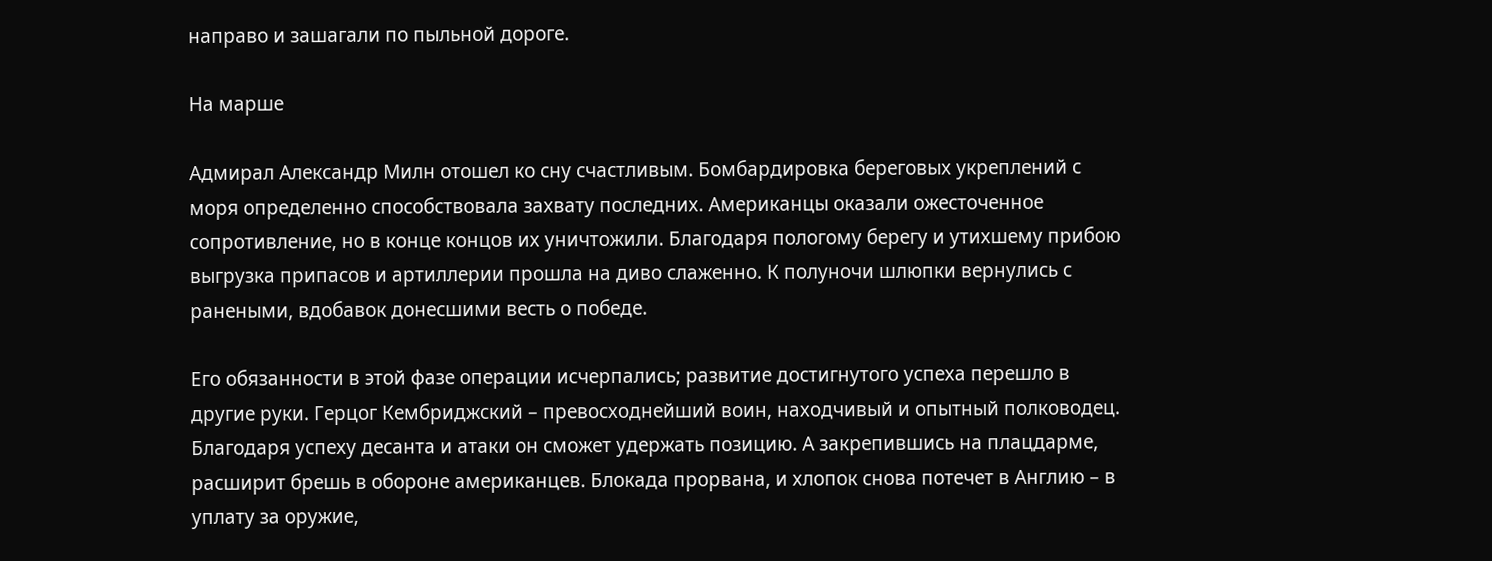направо и зашагали по пыльной дороге.

На марше

Адмирал Александр Милн отошел ко сну счастливым. Бомбардировка береговых укреплений с моря определенно способствовала захвату последних. Американцы оказали ожесточенное сопротивление, но в конце концов их уничтожили. Благодаря пологому берегу и утихшему прибою выгрузка припасов и артиллерии прошла на диво слаженно. К полуночи шлюпки вернулись с ранеными, вдобавок донесшими весть о победе.

Его обязанности в этой фазе операции исчерпались; развитие достигнутого успеха перешло в другие руки. Герцог Кембриджский – превосходнейший воин, находчивый и опытный полководец. Благодаря успеху десанта и атаки он сможет удержать позицию. А закрепившись на плацдарме, расширит брешь в обороне американцев. Блокада прорвана, и хлопок снова потечет в Англию – в уплату за оружие,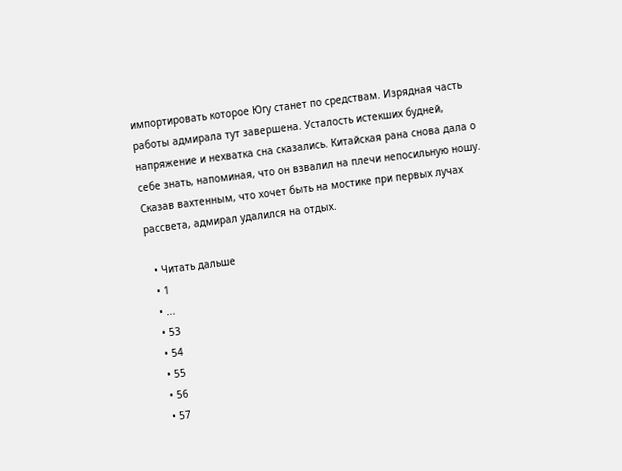импортировать которое Югу станет по средствам. Изрядная часть работы адмирала тут завершена. Усталость истекших будней, напряжение и нехватка сна сказались. Китайская рана снова дала о себе знать, напоминая, что он взвалил на плечи непосильную ношу. Сказав вахтенным, что хочет быть на мостике при первых лучах рассвета, адмирал удалился на отдых.

  • Читать дальше
  • 1
  • ...
  • 53
  • 54
  • 55
  • 56
  • 57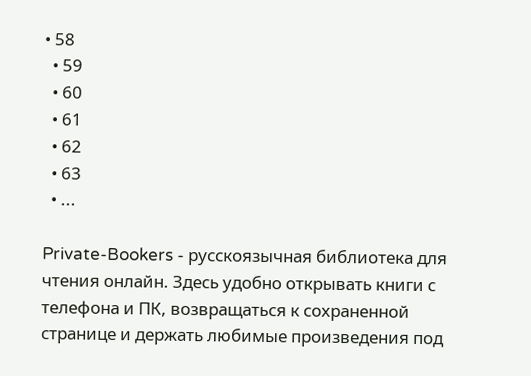• 58
  • 59
  • 60
  • 61
  • 62
  • 63
  • ...

Private-Bookers - русскоязычная библиотека для чтения онлайн. Здесь удобно открывать книги с телефона и ПК, возвращаться к сохраненной странице и держать любимые произведения под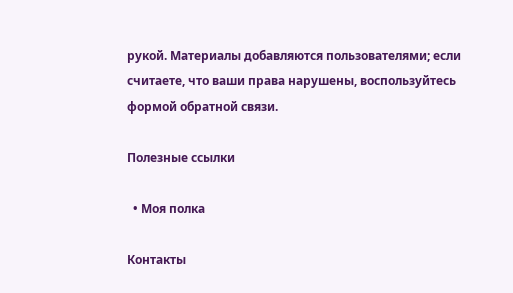рукой. Материалы добавляются пользователями; если считаете, что ваши права нарушены, воспользуйтесь формой обратной связи.

Полезные ссылки

  • Моя полка

Контакты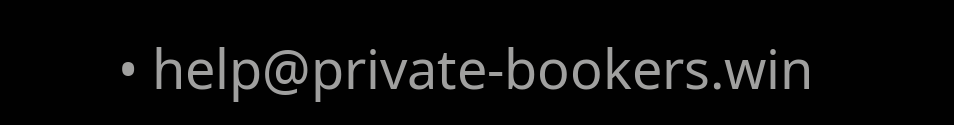• help@private-bookers.win